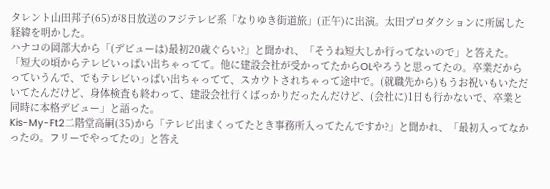タレント山田邦子(65)が8日放送のフジテレビ系「なりゆき街道旅」(正午)に出演。太田プロダクションに所属した経緯を明かした。
ハナコの岡部大から「(デビューは)最初20歳ぐらい?」と聞かれ、「そうね短大しか行ってないので」と答えた。
「短大の頃からテレビいっぱい出ちゃってて。他に建設会社が受かってたからOLやろうと思ってたの。卒業だからっていうんで、でもテレビいっぱい出ちゃってて、スカウトされちゃって途中で。(就職先から)もうお祝いもいただいてたんだけど、身体検査も終わって、建設会社行くばっかりだったんだけど、(会社に)1日も行かないで、卒業と同時に本格デビュー」と語った。
Kis-My-Ft2二階堂高嗣(35)から「テレビ出まくってたとき事務所入ってたんですか?」と聞かれ、「最初入ってなかったの。フリーでやってたの」と答え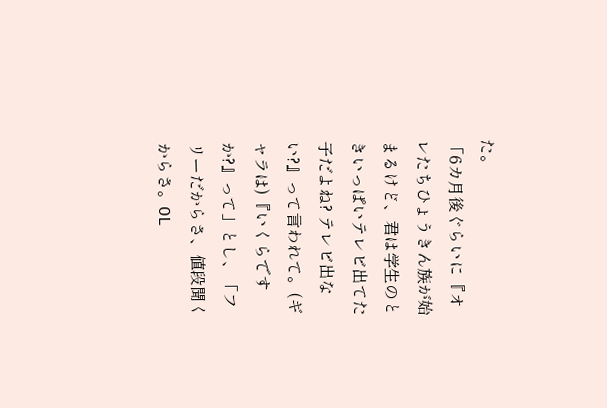た。
「6カ月後ぐらいに『オレたちひょうきん族が始まるけど、君は学生のときいっぱいテレビ出てた子だよね? テレビ出ない?』って言われて。(ギャラは)『いくらですか?』って」とし、「フリーだからさ、値段聞くからさ。OL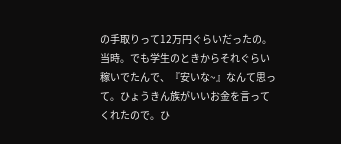の手取りって12万円ぐらいだったの。当時。でも学生のときからそれぐらい稼いでたんで、『安いな~』なんて思って。ひょうきん族がいいお金を言ってくれたので。ひ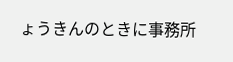ょうきんのときに事務所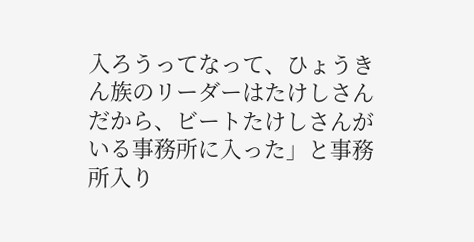入ろうってなって、ひょうきん族のリーダーはたけしさんだから、ビートたけしさんがいる事務所に入った」と事務所入り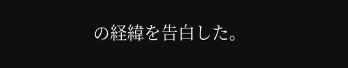の経緯を告白した。